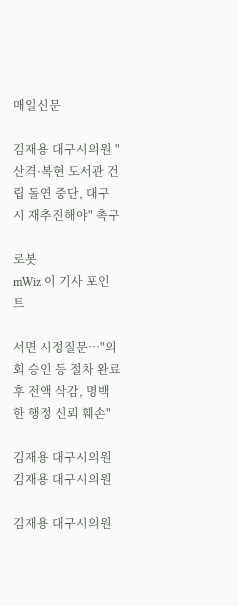매일신문

김재용 대구시의원 "산격·복현 도서관 건립 돌연 중단, 대구시 재추진해야" 촉구

로봇
mWiz 이 기사 포인트

서면 시정질문…"의회 승인 등 절차 완료 후 전액 삭감, 명백한 행정 신뢰 훼손"

김재용 대구시의원
김재용 대구시의원

김재용 대구시의원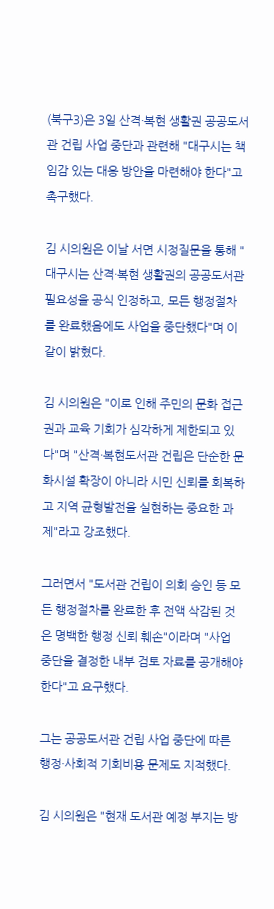(북구3)은 3일 산격·복현 생활권 공공도서관 건립 사업 중단과 관련해 "대구시는 책임감 있는 대응 방안을 마련해야 한다"고 촉구했다.

김 시의원은 이날 서면 시정질문을 통해 "대구시는 산격·복현 생활권의 공공도서관 필요성을 공식 인정하고, 모든 행정절차를 완료했음에도 사업을 중단했다"며 이같이 밝혔다.

김 시의원은 "이로 인해 주민의 문화 접근권과 교육 기회가 심각하게 제한되고 있다"며 "산격·복현도서관 건립은 단순한 문화시설 확장이 아니라 시민 신뢰를 회복하고 지역 균형발전을 실현하는 중요한 과제"라고 강조했다.

그러면서 "도서관 건립이 의회 승인 등 모든 행정절차를 완료한 후 전액 삭감된 것은 명백한 행정 신뢰 훼손"이라며 "사업 중단을 결정한 내부 검토 자료를 공개해야 한다"고 요구했다.

그는 공공도서관 건립 사업 중단에 따른 행정·사회적 기회비용 문제도 지적했다.

김 시의원은 "현재 도서관 예정 부지는 방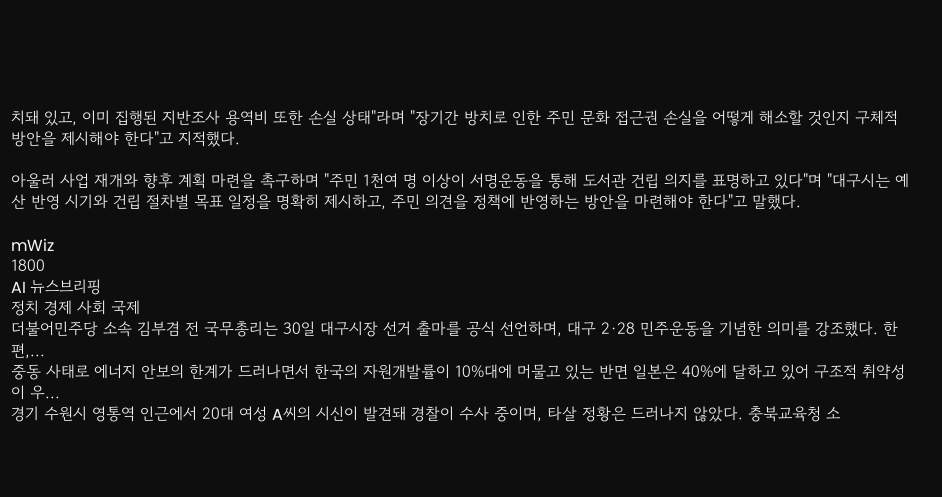치돼 있고, 이미 집행된 지반조사 용역비 또한 손실 상태"라며 "장기간 방치로 인한 주민 문화 접근권 손실을 어떻게 해소할 것인지 구체적 방안을 제시해야 한다"고 지적했다.

아울러 사업 재개와 향후 계획 마련을 촉구하며 "주민 1천여 명 이상이 서명운동을 통해 도서관 건립 의지를 표명하고 있다"며 "대구시는 예산 반영 시기와 건립 절차별 목표 일정을 명확히 제시하고, 주민 의견을 정책에 반영하는 방안을 마련해야 한다"고 말했다.

mWiz
1800
AI 뉴스브리핑
정치 경제 사회 국제
더불어민주당 소속 김부겸 전 국무총리는 30일 대구시장 선거 출마를 공식 선언하며, 대구 2·28 민주운동을 기념한 의미를 강조했다. 한편,...
중동 사태로 에너지 안보의 한계가 드러나면서 한국의 자원개발률이 10%대에 머물고 있는 반면 일본은 40%에 달하고 있어 구조적 취약성이 우...
경기 수원시 영통역 인근에서 20대 여성 A씨의 시신이 발견돼 경찰이 수사 중이며, 타살 정황은 드러나지 않았다. 충북교육청 소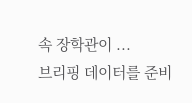속 장학관이 ...
브리핑 데이터를 준비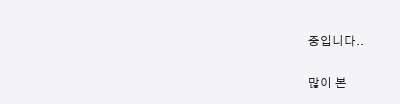중입니다..

많이 본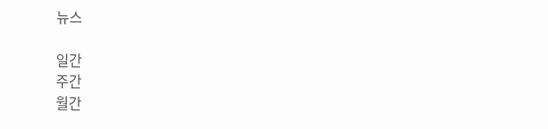뉴스

일간
주간
월간